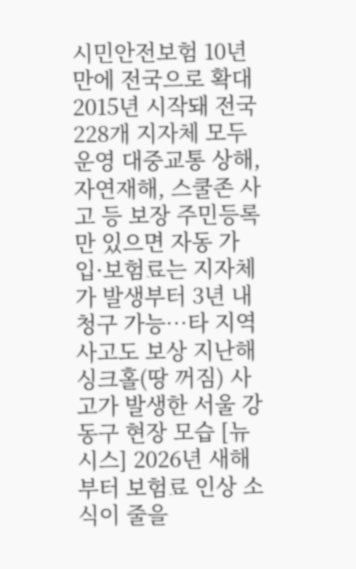시민안전보험 10년 만에 전국으로 확대 2015년 시작돼 전국 228개 지자체 모두 운영 대중교통 상해, 자연재해, 스쿨존 사고 등 보장 주민등록만 있으면 자동 가입·보험료는 지자체가 발생부터 3년 내 청구 가능…타 지역 사고도 보상 지난해 싱크홀(땅 꺼짐) 사고가 발생한 서울 강동구 현장 모습 [뉴시스] 2026년 새해부터 보험료 인상 소식이 줄을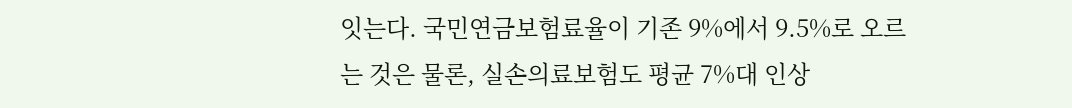잇는다. 국민연금보험료율이 기존 9%에서 9.5%로 오르는 것은 물론, 실손의료보험도 평균 7%대 인상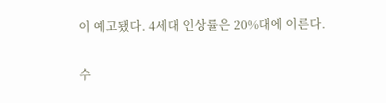이 예고됐다. 4세대 인상률은 20%대에 이른다.

수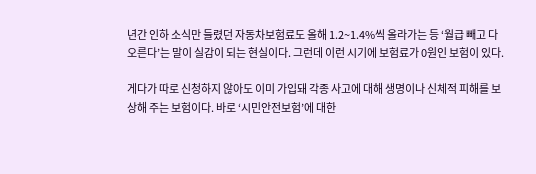년간 인하 소식만 들렸던 자동차보험료도 올해 1.2~1.4%씩 올라가는 등 ‘월급 빼고 다 오른다’는 말이 실감이 되는 현실이다. 그런데 이런 시기에 보험료가 0원인 보험이 있다.

게다가 따로 신청하지 않아도 이미 가입돼 각종 사고에 대해 생명이나 신체적 피해를 보상해 주는 보험이다. 바로 ‘시민안전보험’에 대한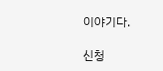이야기다.

신청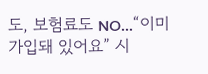도, 보험료도 NO…“이미 가입돼 있어요” 시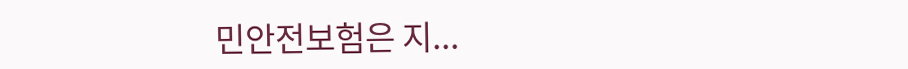민안전보험은 지...